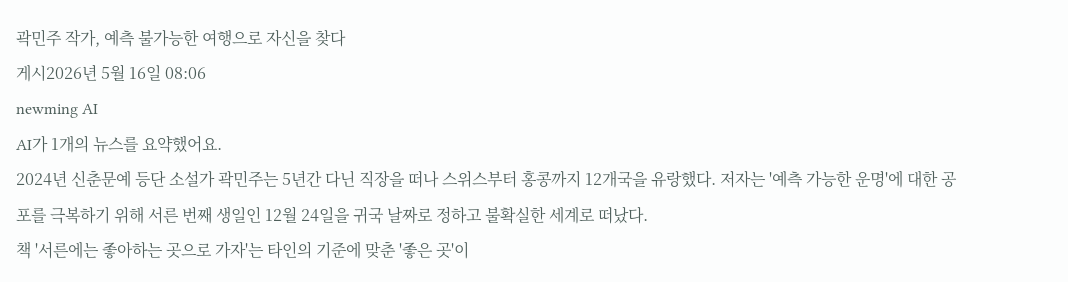곽민주 작가, 예측 불가능한 여행으로 자신을 찾다
게시2026년 5월 16일 08:06
newming AI
AI가 1개의 뉴스를 요약했어요.
2024년 신춘문예 등단 소설가 곽민주는 5년간 다닌 직장을 떠나 스위스부터 홍콩까지 12개국을 유랑했다. 저자는 '예측 가능한 운명'에 대한 공포를 극복하기 위해 서른 번째 생일인 12월 24일을 귀국 날짜로 정하고 불확실한 세계로 떠났다.
책 '서른에는 좋아하는 곳으로 가자'는 타인의 기준에 맞춘 '좋은 곳'이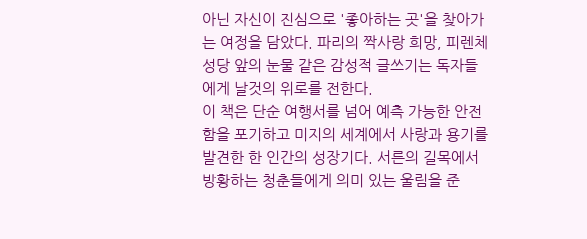아닌 자신이 진심으로 '좋아하는 곳'을 찾아가는 여정을 담았다. 파리의 짝사랑 희망, 피렌체 성당 앞의 눈물 같은 감성적 글쓰기는 독자들에게 날것의 위로를 전한다.
이 책은 단순 여행서를 넘어 예측 가능한 안전함을 포기하고 미지의 세계에서 사랑과 용기를 발견한 한 인간의 성장기다. 서른의 길목에서 방황하는 청춘들에게 의미 있는 울림을 준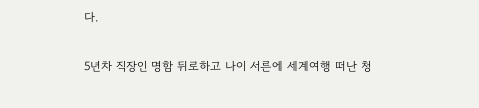다.

5년차 직장인 명함 뒤로하고 나이 서른에 세계여행 떠난 청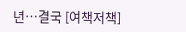년…결국 [여책저책]